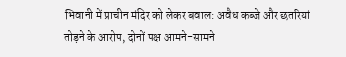भिवानी में प्राचीन मंदिर को लेकर बवाल: अवैध कब्जे और छतरियां तोड़ने के आरोप, दोनों पक्ष आमने-सामने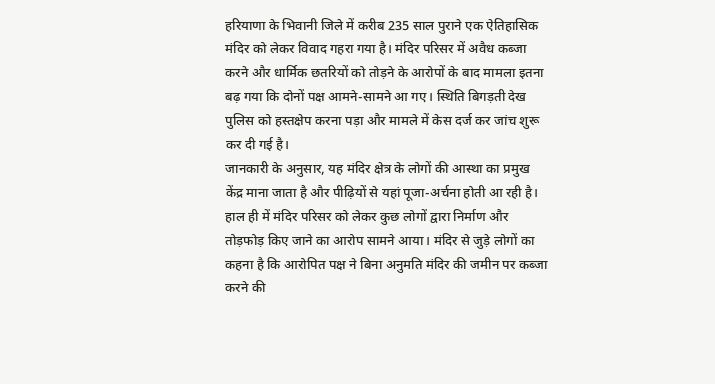हरियाणा के भिवानी जिले में करीब 235 साल पुराने एक ऐतिहासिक मंदिर को लेकर विवाद गहरा गया है। मंदिर परिसर में अवैध कब्जा करने और धार्मिक छतरियों को तोड़ने के आरोपों के बाद मामला इतना बढ़ गया कि दोनों पक्ष आमने-सामने आ गए। स्थिति बिगड़ती देख पुलिस को हस्तक्षेप करना पड़ा और मामले में केस दर्ज कर जांच शुरू कर दी गई है।
जानकारी के अनुसार, यह मंदिर क्षेत्र के लोगों की आस्था का प्रमुख केंद्र माना जाता है और पीढ़ियों से यहां पूजा-अर्चना होती आ रही है। हाल ही में मंदिर परिसर को लेकर कुछ लोगों द्वारा निर्माण और तोड़फोड़ किए जाने का आरोप सामने आया। मंदिर से जुड़े लोगों का कहना है कि आरोपित पक्ष ने बिना अनुमति मंदिर की जमीन पर कब्जा करने की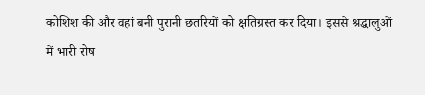कोशिश की और वहां बनी पुरानी छतरियों को क्षतिग्रस्त कर दिया। इससे श्रद्धालुओं में भारी रोष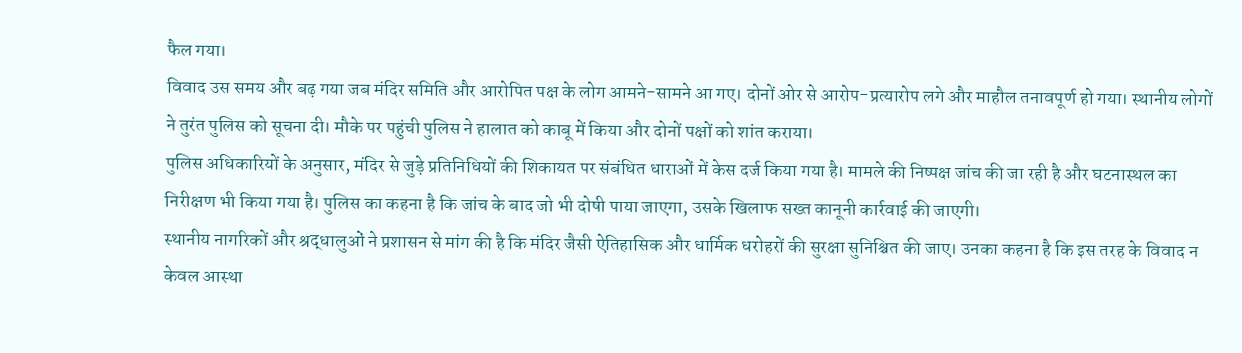फैल गया।
विवाद उस समय और बढ़ गया जब मंदिर समिति और आरोपित पक्ष के लोग आमने-सामने आ गए। दोनों ओर से आरोप-प्रत्यारोप लगे और माहौल तनावपूर्ण हो गया। स्थानीय लोगों ने तुरंत पुलिस को सूचना दी। मौके पर पहुंची पुलिस ने हालात को काबू में किया और दोनों पक्षों को शांत कराया।
पुलिस अधिकारियों के अनुसार, मंदिर से जुड़े प्रतिनिधियों की शिकायत पर संबंधित धाराओं में केस दर्ज किया गया है। मामले की निष्पक्ष जांच की जा रही है और घटनास्थल का निरीक्षण भी किया गया है। पुलिस का कहना है कि जांच के बाद जो भी दोषी पाया जाएगा, उसके खिलाफ सख्त कानूनी कार्रवाई की जाएगी।
स्थानीय नागरिकों और श्रद्धालुओं ने प्रशासन से मांग की है कि मंदिर जैसी ऐतिहासिक और धार्मिक धरोहरों की सुरक्षा सुनिश्चित की जाए। उनका कहना है कि इस तरह के विवाद न केवल आस्था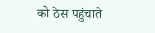को ठेस पहुंचाते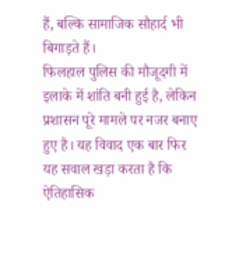हैं, बल्कि सामाजिक सौहार्द भी बिगाड़ते हैं।
फिलहाल पुलिस की मौजूदगी में इलाके में शांति बनी हुई है, लेकिन प्रशासन पूरे मामले पर नजर बनाए हुए है। यह विवाद एक बार फिर यह सवाल खड़ा करता है कि ऐतिहासिक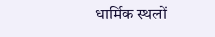धार्मिक स्थलों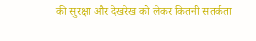की सुरक्षा और देखरेख को लेकर कितनी सतर्कता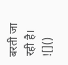बरती जा रही है।
![]()